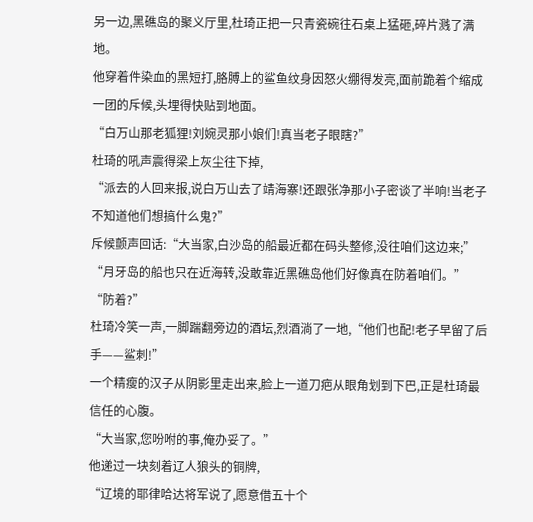另一边,黑礁岛的聚义厅里,杜琦正把一只青瓷碗往石桌上猛砸,碎片溅了满地。
他穿着件染血的黑短打,胳膊上的鲨鱼纹身因怒火绷得发亮,面前跪着个缩成一团的斥候,头埋得快贴到地面。
“白万山那老狐狸!刘婉灵那小娘们!真当老子眼瞎?”
杜琦的吼声震得梁上灰尘往下掉,
“派去的人回来报,说白万山去了靖海寨!还跟张净那小子密谈了半响!当老子不知道他们想搞什么鬼?”
斥候颤声回话:“大当家,白沙岛的船最近都在码头整修,没往咱们这边来;”
“月牙岛的船也只在近海转,没敢靠近黑礁岛他们好像真在防着咱们。”
“防着?”
杜琦冷笑一声,一脚踹翻旁边的酒坛,烈酒淌了一地,“他们也配!老子早留了后手——鲨刺!”
一个精瘦的汉子从阴影里走出来,脸上一道刀疤从眼角划到下巴,正是杜琦最信任的心腹。
“大当家,您吩咐的事,俺办妥了。”
他递过一块刻着辽人狼头的铜牌,
“辽境的耶律哈达将军说了,愿意借五十个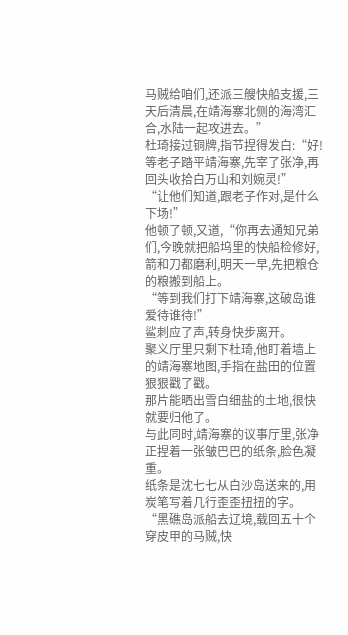马贼给咱们,还派三艘快船支援,三天后清晨,在靖海寨北侧的海湾汇合,水陆一起攻进去。”
杜琦接过铜牌,指节捏得发白:“好!等老子踏平靖海寨,先宰了张净,再回头收拾白万山和刘婉灵!”
“让他们知道,跟老子作对,是什么下场!”
他顿了顿,又道,“你再去通知兄弟们,今晚就把船坞里的快船检修好,箭和刀都磨利,明天一早,先把粮仓的粮搬到船上。
“等到我们打下靖海寨,这破岛谁爱待谁待!”
鲨刺应了声,转身快步离开。
聚义厅里只剩下杜琦,他盯着墙上的靖海寨地图,手指在盐田的位置狠狠戳了戳。
那片能晒出雪白细盐的土地,很快就要归他了。
与此同时,靖海寨的议事厅里,张净正捏着一张皱巴巴的纸条,脸色凝重。
纸条是沈七七从白沙岛送来的,用炭笔写着几行歪歪扭扭的字。
“黑礁岛派船去辽境,载回五十个穿皮甲的马贼,快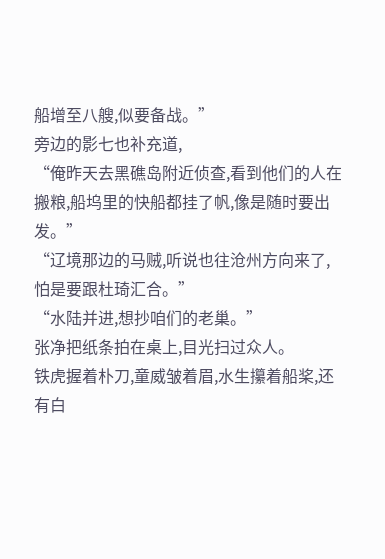船增至八艘,似要备战。”
旁边的影七也补充道,
“俺昨天去黑礁岛附近侦查,看到他们的人在搬粮,船坞里的快船都挂了帆,像是随时要出发。”
“辽境那边的马贼,听说也往沧州方向来了,怕是要跟杜琦汇合。”
“水陆并进,想抄咱们的老巢。”
张净把纸条拍在桌上,目光扫过众人。
铁虎握着朴刀,童威皱着眉,水生攥着船桨,还有白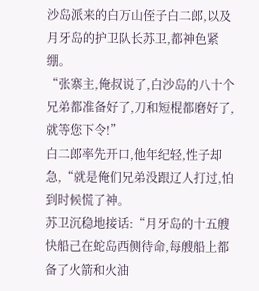沙岛派来的白万山侄子白二郎,以及月牙岛的护卫队长苏卫,都神色紧绷。
“张寨主,俺叔说了,白沙岛的八十个兄弟都准备好了,刀和短棍都磨好了,就等您下令!”
白二郎率先开口,他年纪轻,性子却急,“就是俺们兄弟没跟辽人打过,怕到时候慌了神。
苏卫沉稳地接话:“月牙岛的十五艘快船己在蛇岛西侧待命,每艘船上都备了火箭和火油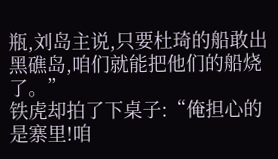瓶,刘岛主说,只要杜琦的船敢出黑礁岛,咱们就能把他们的船烧了。”
铁虎却拍了下桌子:“俺担心的是寨里!咱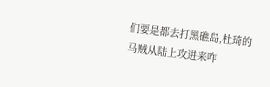们要是都去打黑礁岛,杜琦的马贼从陆上攻进来咋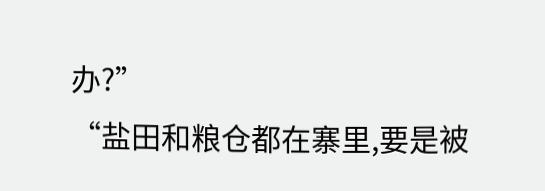办?”
“盐田和粮仓都在寨里,要是被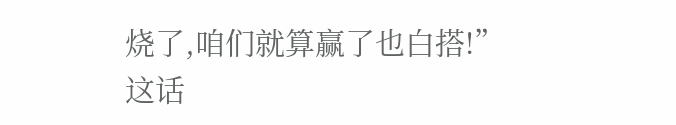烧了,咱们就算赢了也白搭!”
这话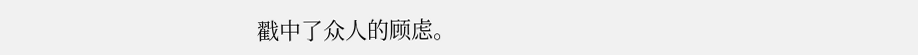戳中了众人的顾虑。